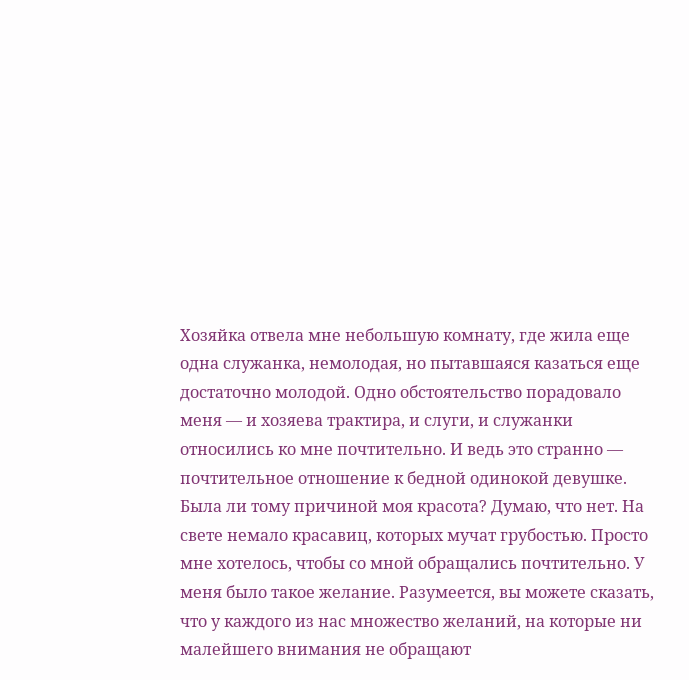Хозяйка отвела мне небольшую комнату, где жила еще одна служанка, немолодая, но пытавшаяся казаться еще достаточно молодой. Одно обстоятельство порадовало меня — и хозяева трактира, и слуги, и служанки относились ко мне почтительно. И ведь это странно — почтительное отношение к бедной одинокой девушке. Была ли тому причиной моя красота? Думаю, что нет. На свете немало красавиц, которых мучат грубостью. Просто мне хотелось, чтобы со мной обращались почтительно. У меня было такое желание. Разумеется, вы можете сказать, что у каждого из нас множество желаний, на которые ни малейшего внимания не обращают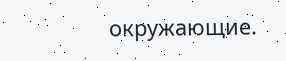окружающие.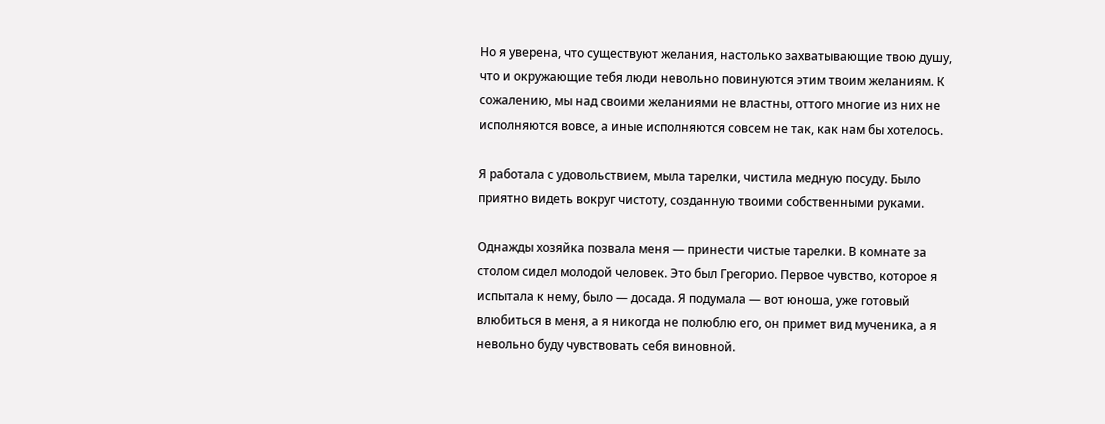Но я уверена, что существуют желания, настолько захватывающие твою душу, что и окружающие тебя люди невольно повинуются этим твоим желаниям. К сожалению, мы над своими желаниями не властны, оттого многие из них не исполняются вовсе, а иные исполняются совсем не так, как нам бы хотелось.

Я работала с удовольствием, мыла тарелки, чистила медную посуду. Было приятно видеть вокруг чистоту, созданную твоими собственными руками.

Однажды хозяйка позвала меня — принести чистые тарелки. В комнате за столом сидел молодой человек. Это был Грегорио. Первое чувство, которое я испытала к нему, было — досада. Я подумала — вот юноша, уже готовый влюбиться в меня, а я никогда не полюблю его, он примет вид мученика, а я невольно буду чувствовать себя виновной.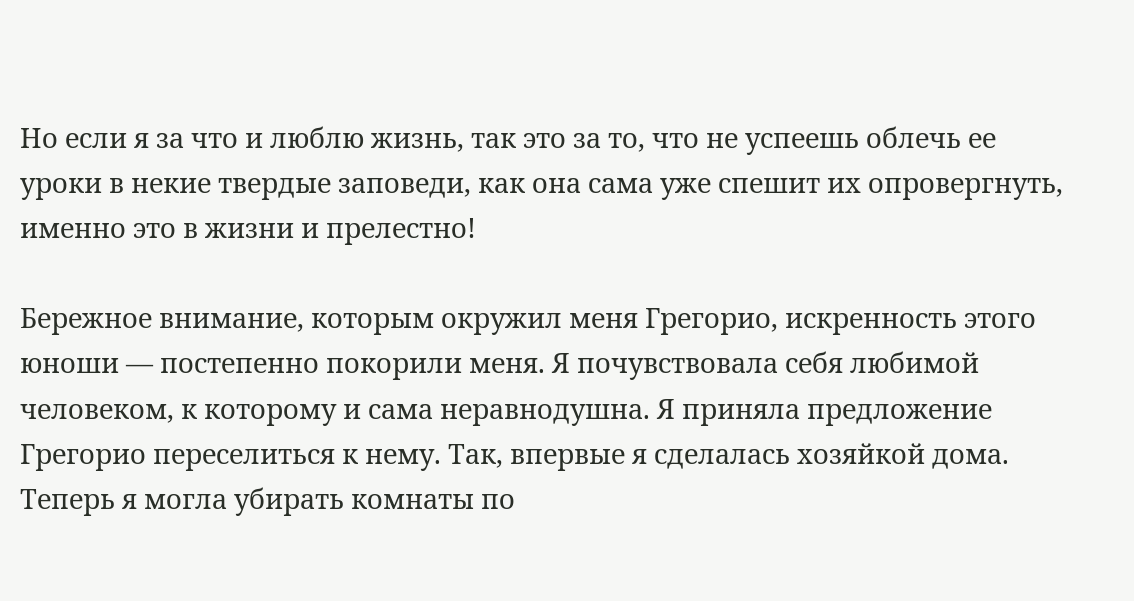Но если я за что и люблю жизнь, так это за то, что не успеешь облечь ее уроки в некие твердые заповеди, как она сама уже спешит их опровергнуть, именно это в жизни и прелестно!

Бережное внимание, которым окружил меня Грегорио, искренность этого юноши — постепенно покорили меня. Я почувствовала себя любимой человеком, к которому и сама неравнодушна. Я приняла предложение Грегорио переселиться к нему. Так, впервые я сделалась хозяйкой дома. Теперь я могла убирать комнаты по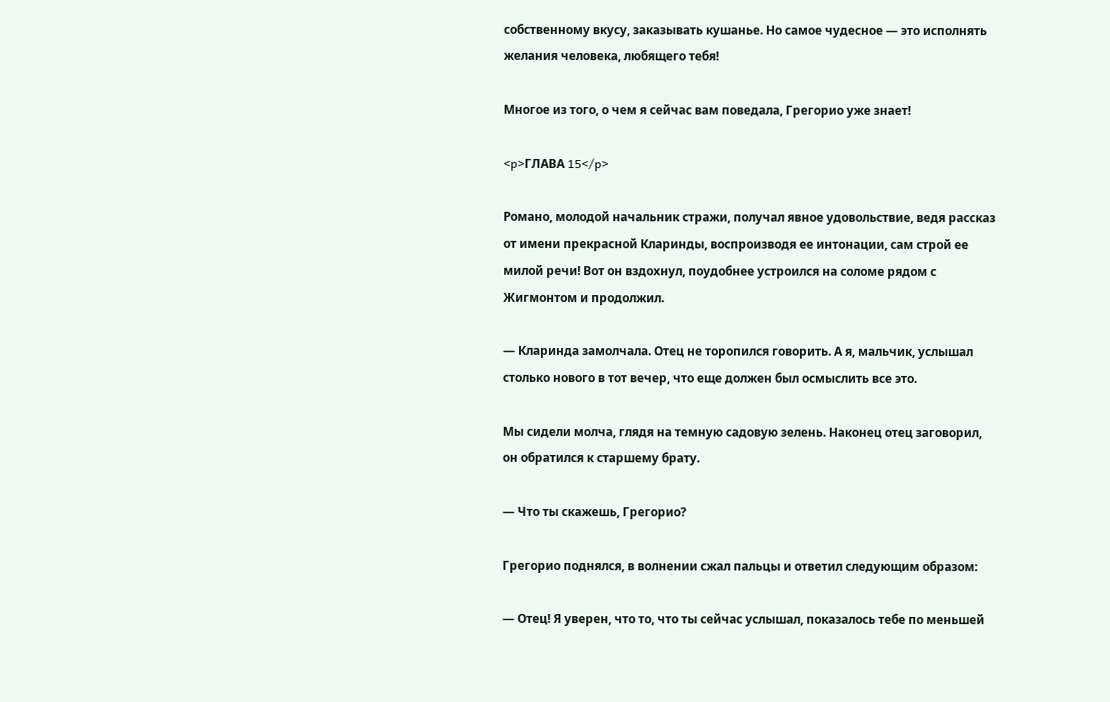собственному вкусу, заказывать кушанье. Но самое чудесное — это исполнять желания человека, любящего тебя!

Многое из того, о чем я сейчас вам поведала, Грегорио уже знает!

<p>ГЛАВА 15</p>

Романо, молодой начальник стражи, получал явное удовольствие, ведя рассказ от имени прекрасной Кларинды, воспроизводя ее интонации, сам строй ее милой речи! Вот он вздохнул, поудобнее устроился на соломе рядом с Жигмонтом и продолжил.

— Кларинда замолчала. Отец не торопился говорить. А я, мальчик, услышал столько нового в тот вечер, что еще должен был осмыслить все это.

Мы сидели молча, глядя на темную садовую зелень. Наконец отец заговорил, он обратился к старшему брату.

— Что ты скажешь, Грегорио?

Грегорио поднялся, в волнении сжал пальцы и ответил следующим образом:

— Отец! Я уверен, что то, что ты сейчас услышал, показалось тебе по меньшей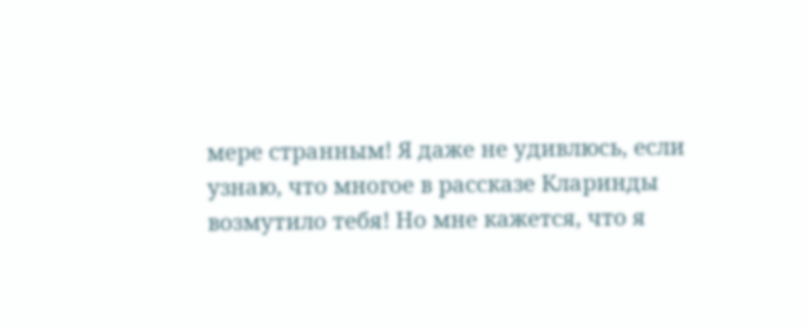мере странным! Я даже не удивлюсь, если узнаю, что многое в рассказе Кларинды возмутило тебя! Но мне кажется, что я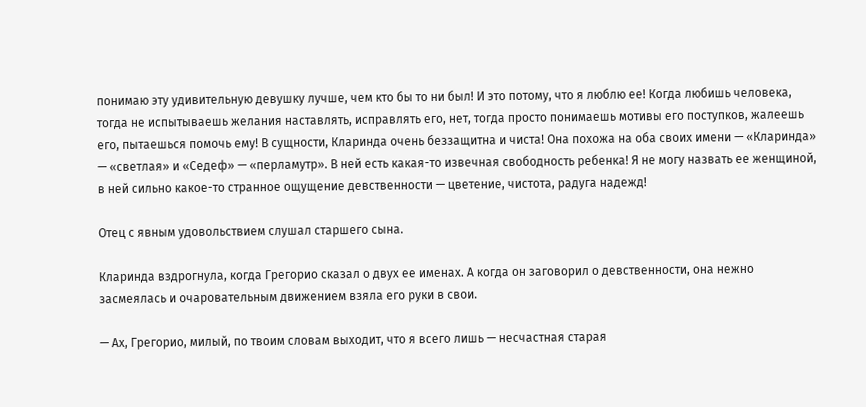понимаю эту удивительную девушку лучше, чем кто бы то ни был! И это потому, что я люблю ее! Когда любишь человека, тогда не испытываешь желания наставлять, исправлять его, нет, тогда просто понимаешь мотивы его поступков, жалеешь его, пытаешься помочь ему! В сущности, Кларинда очень беззащитна и чиста! Она похожа на оба своих имени — «Кларинда» — «светлая» и «Седеф» — «перламутр». В ней есть какая-то извечная свободность ребенка! Я не могу назвать ее женщиной, в ней сильно какое-то странное ощущение девственности — цветение, чистота, радуга надежд!

Отец с явным удовольствием слушал старшего сына.

Кларинда вздрогнула, когда Грегорио сказал о двух ее именах. А когда он заговорил о девственности, она нежно засмеялась и очаровательным движением взяла его руки в свои.

— Ах, Грегорио, милый, по твоим словам выходит, что я всего лишь — несчастная старая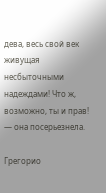дева, весь свой век живущая несбыточными надеждами! Что ж, возможно, ты и прав! — она посерьезнела.

Грегорио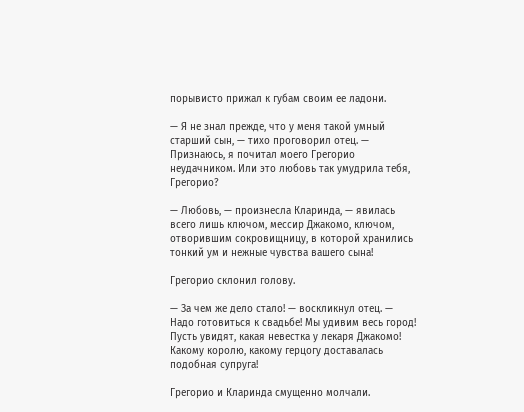порывисто прижал к губам своим ее ладони.

— Я не знал прежде, что у меня такой умный старший сын, — тихо проговорил отец. — Признаюсь, я почитал моего Грегорио неудачником. Или это любовь так умудрила тебя, Грегорио?

— Любовь, — произнесла Кларинда, — явилась всего лишь ключом, мессир Джакомо, ключом, отворившим сокровищницу, в которой хранились тонкий ум и нежные чувства вашего сына!

Грегорио склонил голову.

— За чем же дело стало! — воскликнул отец. — Надо готовиться к свадьбе! Мы удивим весь город! Пусть увидят, какая невестка у лекаря Джакомо! Какому королю, какому герцогу доставалась подобная супруга!

Грегорио и Кларинда смущенно молчали.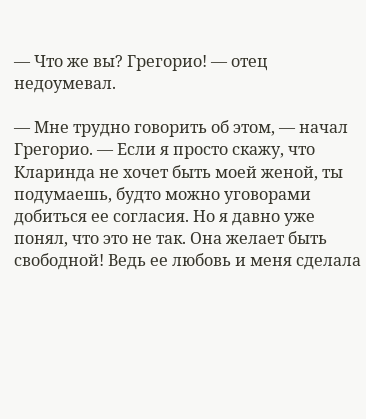— Что же вы? Грегорио! — отец недоумевал.

— Мне трудно говорить об этом, — начал Грегорио. — Если я просто скажу, что Кларинда не хочет быть моей женой, ты подумаешь, будто можно уговорами добиться ее согласия. Но я давно уже понял, что это не так. Она желает быть свободной! Ведь ее любовь и меня сделала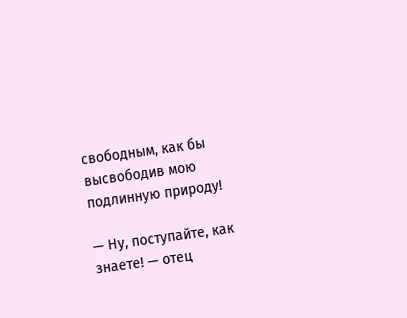свободным, как бы высвободив мою подлинную природу!

— Ну, поступайте, как знаете! — отец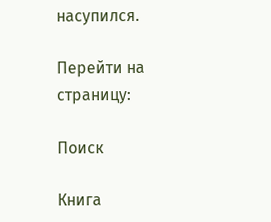насупился.

Перейти на страницу:

Поиск

Книга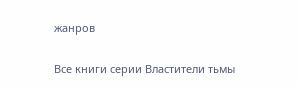жанров

Все книги серии Властители тьмы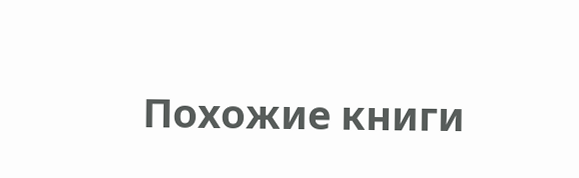Похожие книги